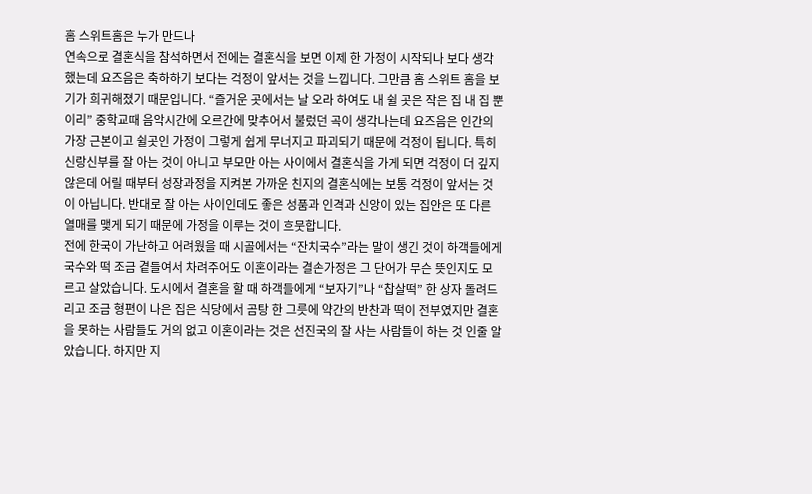홈 스위트홈은 누가 만드나
연속으로 결혼식을 참석하면서 전에는 결혼식을 보면 이제 한 가정이 시작되나 보다 생각했는데 요즈음은 축하하기 보다는 걱정이 앞서는 것을 느낍니다. 그만큼 홈 스위트 홈을 보기가 희귀해졌기 때문입니다. “즐거운 곳에서는 날 오라 하여도 내 쉴 곳은 작은 집 내 집 뿐이리” 중학교때 음악시간에 오르간에 맞추어서 불렀던 곡이 생각나는데 요즈음은 인간의 가장 근본이고 쉴곳인 가정이 그렇게 쉽게 무너지고 파괴되기 때문에 걱정이 됩니다. 특히 신랑신부를 잘 아는 것이 아니고 부모만 아는 사이에서 결혼식을 가게 되면 걱정이 더 깊지 않은데 어릴 때부터 성장과정을 지켜본 가까운 친지의 결혼식에는 보통 걱정이 앞서는 것이 아닙니다. 반대로 잘 아는 사이인데도 좋은 성품과 인격과 신앙이 있는 집안은 또 다른 열매를 맺게 되기 때문에 가정을 이루는 것이 흐뭇합니다.
전에 한국이 가난하고 어려웠을 때 시골에서는 “잔치국수”라는 말이 생긴 것이 하객들에게 국수와 떡 조금 곁들여서 차려주어도 이혼이라는 결손가정은 그 단어가 무슨 뜻인지도 모르고 살았습니다. 도시에서 결혼을 할 때 하객들에게 “보자기”나 “찹살떡” 한 상자 돌려드리고 조금 형편이 나은 집은 식당에서 곰탕 한 그릇에 약간의 반찬과 떡이 전부였지만 결혼을 못하는 사람들도 거의 없고 이혼이라는 것은 선진국의 잘 사는 사람들이 하는 것 인줄 알았습니다. 하지만 지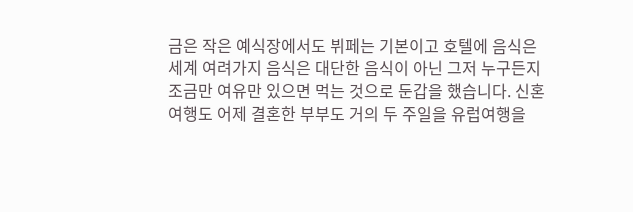금은 작은 예식장에서도 뷔페는 기본이고 호텔에 음식은 세계 여려가지 음식은 대단한 음식이 아닌 그저 누구든지 조금만 여유만 있으면 먹는 것으로 둔갑을 했습니다. 신혼여행도 어제 결혼한 부부도 거의 두 주일을 유럽여행을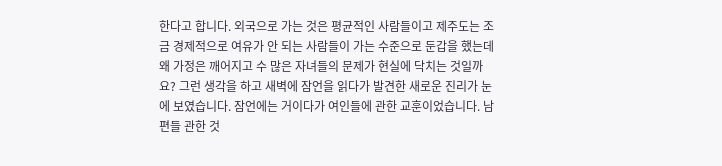한다고 합니다. 외국으로 가는 것은 평균적인 사람들이고 제주도는 조금 경제적으로 여유가 안 되는 사람들이 가는 수준으로 둔갑을 했는데 왜 가정은 깨어지고 수 많은 자녀들의 문제가 현실에 닥치는 것일까요? 그런 생각을 하고 새벽에 잠언을 읽다가 발견한 새로운 진리가 눈에 보였습니다. 잠언에는 거이다가 여인들에 관한 교훈이었습니다. 남편들 관한 것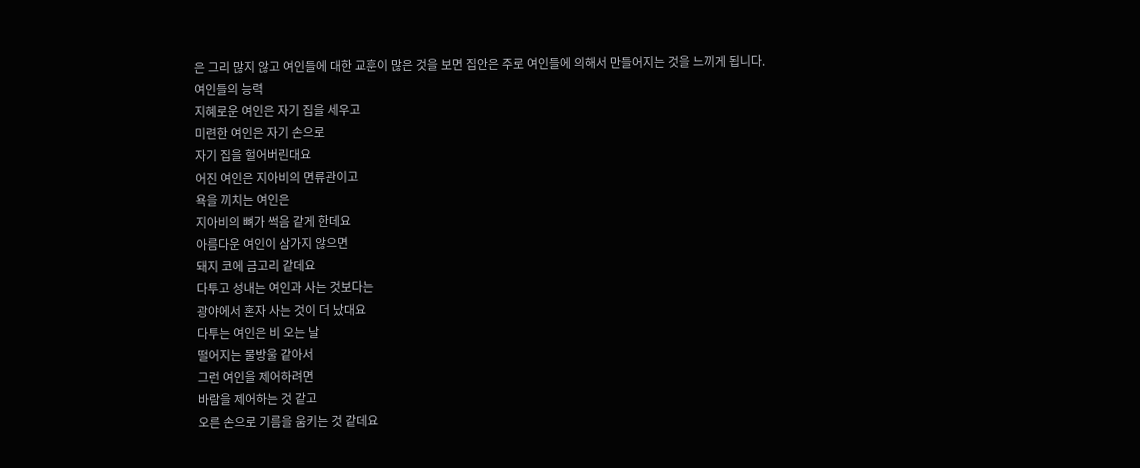은 그리 많지 않고 여인들에 대한 교훈이 많은 것을 보면 집안은 주로 여인들에 의해서 만들어지는 것을 느끼게 됩니다.
여인들의 능력
지혜로운 여인은 자기 집을 세우고
미련한 여인은 자기 손으로
자기 집을 헐어버린대요
어진 여인은 지아비의 면류관이고
욕을 끼치는 여인은
지아비의 뼈가 썩음 같게 한데요
아름다운 여인이 삼가지 않으면
돼지 코에 금고리 같데요
다투고 성내는 여인과 사는 것보다는
광야에서 혼자 사는 것이 더 났대요
다투는 여인은 비 오는 날
떨어지는 물방울 같아서
그런 여인을 제어하려면
바람을 제어하는 것 같고
오른 손으로 기름을 움키는 것 같데요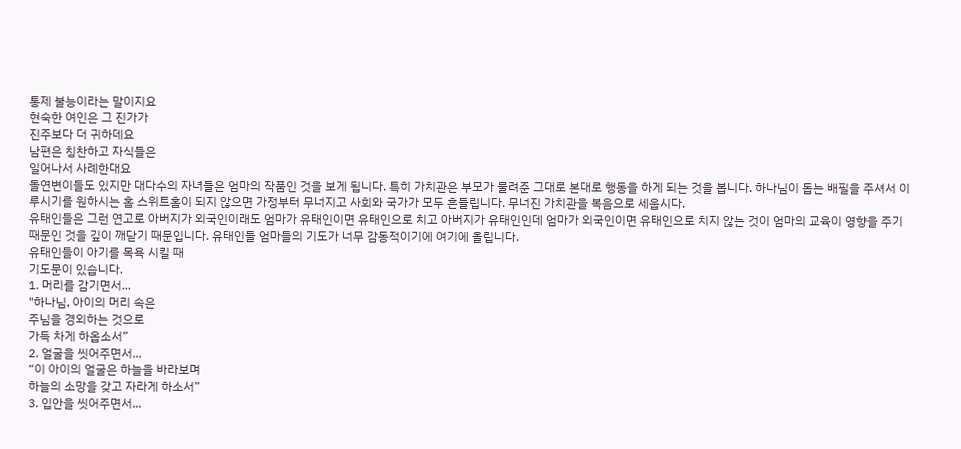통제 불능이라는 말이지요
현숙한 여인은 그 진가가
진주보다 더 귀하데요
남편은 칭찬하고 자식들은
일어나서 사례한대요
돌연변이들도 있지만 대다수의 자녀들은 엄마의 작품인 것을 보게 됩니다. 특히 가치관은 부모가 물려준 그대로 본대로 행동을 하게 되는 것을 봅니다. 하나님이 돕는 배필을 주셔서 이루시기를 원하시는 홈 스위트홈이 되지 않으면 가정부터 무너지고 사회와 국가가 모두 흔들립니다. 무너진 가치관을 복음으로 세웁시다.
유태인들은 그런 연고로 아버지가 외국인이래도 엄마가 유태인이면 유태인으로 치고 아버지가 유태인인데 엄마가 외국인이면 유태인으로 치지 않는 것이 엄마의 교육이 영향을 주기 때문인 것을 깊이 깨닫기 때문입니다. 유태인들 엄마들의 기도가 너무 감동적이기에 여기에 올립니다.
유태인들이 아기를 목욕 시킬 때
기도문이 있습니다.
1. 머리를 감기면서...
"하나님, 아이의 머리 속은
주님을 경외하는 것으로
가득 차게 하옵소서”
2. 얼굴을 씻어주면서...
“이 아이의 얼굴은 하늘을 바라보며
하늘의 소망을 갖고 자라게 하소서”
3. 입안을 씻어주면서...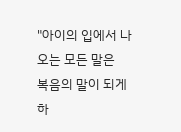"아이의 입에서 나오는 모든 말은
복음의 말이 되게 하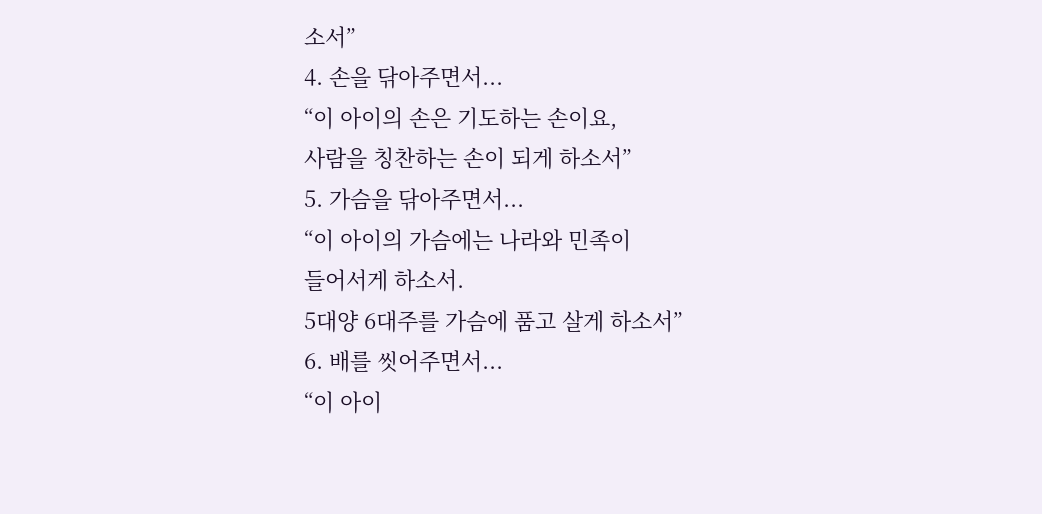소서”
4. 손을 닦아주면서...
“이 아이의 손은 기도하는 손이요,
사람을 칭찬하는 손이 되게 하소서”
5. 가슴을 닦아주면서...
“이 아이의 가슴에는 나라와 민족이
들어서게 하소서.
5대양 6대주를 가슴에 품고 살게 하소서”
6. 배를 씻어주면서...
“이 아이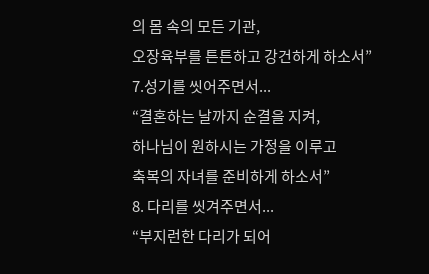의 몸 속의 모든 기관,
오장육부를 튼튼하고 강건하게 하소서”
7.성기를 씻어주면서...
“결혼하는 날까지 순결을 지켜,
하나님이 원하시는 가정을 이루고
축복의 자녀를 준비하게 하소서”
8. 다리를 씻겨주면서...
“부지런한 다리가 되어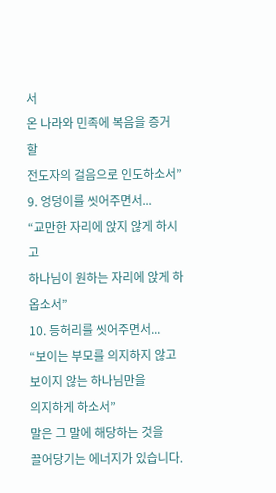서
온 나라와 민족에 복음을 증거 할
전도자의 걸음으로 인도하소서”
9. 엉덩이를 씻어주면서...
“교만한 자리에 앉지 않게 하시고
하나님이 원하는 자리에 앉게 하옵소서”
10. 등허리를 씻어주면서...
“보이는 부모를 의지하지 않고
보이지 않는 하나님만을
의지하게 하소서”
말은 그 말에 해당하는 것을
끌어당기는 에너지가 있습니다.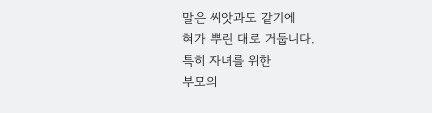말은 씨앗과도 같기에
혀가 뿌린 대로 거둡니다.
특히 자녀를 위한
부모의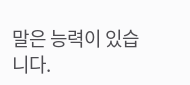말은 능력이 있습니다.